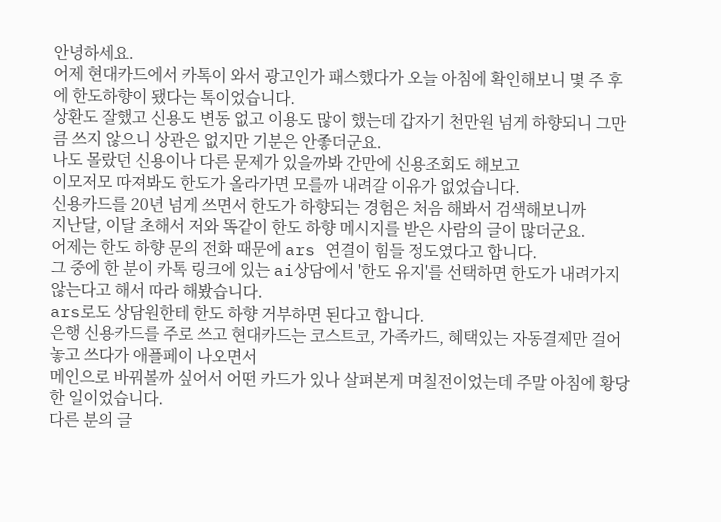안녕하세요.
어제 현대카드에서 카톡이 와서 광고인가 패스했다가 오늘 아침에 확인해보니 몇 주 후에 한도하향이 됐다는 톡이었습니다.
상환도 잘했고 신용도 변동 없고 이용도 많이 했는데 갑자기 천만원 넘게 하향되니 그만큼 쓰지 않으니 상관은 없지만 기분은 안좋더군요.
나도 몰랐던 신용이나 다른 문제가 있을까봐 간만에 신용조회도 해보고
이모저모 따져봐도 한도가 올라가면 모를까 내려갈 이유가 없었습니다.
신용카드를 20년 넘게 쓰면서 한도가 하향되는 경험은 처음 해봐서 검색해보니까
지난달, 이달 초해서 저와 똑같이 한도 하향 메시지를 받은 사람의 글이 많더군요.
어제는 한도 하향 문의 전화 때문에 ars 연결이 힘들 정도였다고 합니다.
그 중에 한 분이 카톡 링크에 있는 ai상담에서 '한도 유지'를 선택하면 한도가 내려가지 않는다고 해서 따라 해봤습니다.
ars로도 상담원한테 한도 하향 거부하면 된다고 합니다.
은행 신용카드를 주로 쓰고 현대카드는 코스트코, 가족카드, 혜택있는 자동결제만 걸어놓고 쓰다가 애플페이 나오면서
메인으로 바꿔볼까 싶어서 어떤 카드가 있나 살펴본게 며칠전이었는데 주말 아침에 황당한 일이었습니다.
다른 분의 글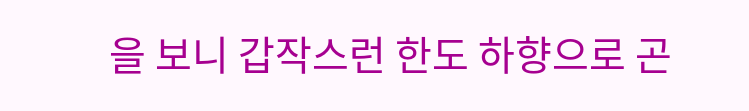을 보니 갑작스런 한도 하향으로 곤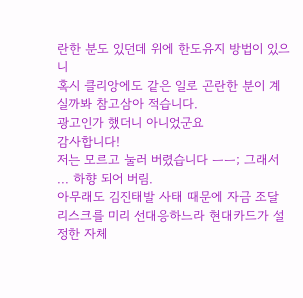란한 분도 있던데 위에 한도유지 방법이 있으니
혹시 클리앙에도 같은 일로 곤란한 분이 계실까봐 참고삼아 적습니다.
광고인가 했더니 아니었군요
감사합니다!
저는 모르고 눌러 버렸습니다 ㅡㅡ; 그래서 ... 하향 되어 버림.
아무래도 김진태발 사태 때문에 자금 조달 리스크를 미리 선대응하느라 현대카드가 설정한 자체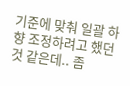기준에 맞춰 일괄 하향 조정하려고 했던 것 같은데.. 좀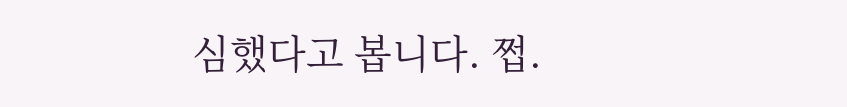심했다고 봅니다. 쩝.